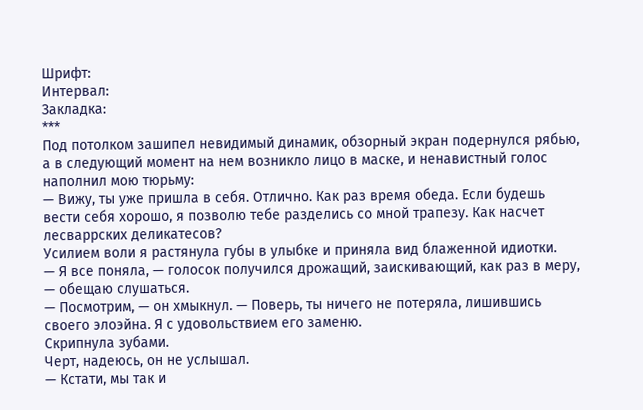Шрифт:
Интервал:
Закладка:
***
Под потолком зашипел невидимый динамик, обзорный экран подернулся рябью, а в следующий момент на нем возникло лицо в маске, и ненавистный голос наполнил мою тюрьму:
— Вижу, ты уже пришла в себя. Отлично. Как раз время обеда. Если будешь вести себя хорошо, я позволю тебе разделись со мной трапезу. Как насчет лесваррских деликатесов?
Усилием воли я растянула губы в улыбке и приняла вид блаженной идиотки.
— Я все поняла, — голосок получился дрожащий, заискивающий, как раз в меру, — обещаю слушаться.
— Посмотрим, — он хмыкнул. — Поверь, ты ничего не потеряла, лишившись своего элоэйна. Я с удовольствием его заменю.
Скрипнула зубами.
Черт, надеюсь, он не услышал.
— Кстати, мы так и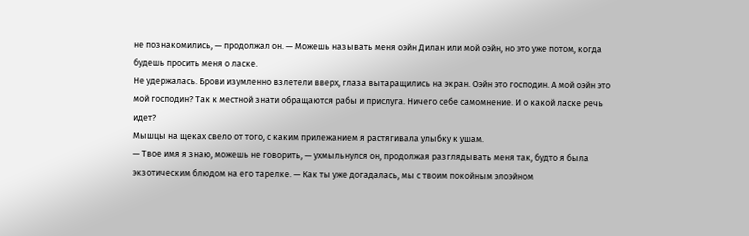не познакомились, — продолжал он. — Можешь называть меня оэйн Дилан или мой оэйн, но это уже потом, когда будешь просить меня о ласке.
Не удержалась. Брови изумленно взлетели вверх, глаза вытаращились на экран. Оэйн это господин. А мой оэйн это мой господин? Так к местной знати обращаются рабы и прислуга. Ничего себе самомнение. И о какой ласке речь идет?
Мышцы на щеках свело от того, с каким прилежанием я растягивала улыбку к ушам.
— Твое имя я знаю, можешь не говорить, — ухмыльнулся он, продолжая разглядывать меня так, будто я была экзотическим блюдом на его тарелке. — Как ты уже догадалась, мы с твоим покойным элоэйном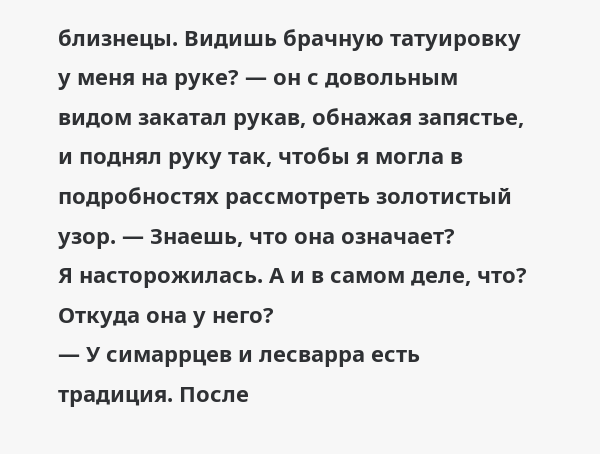близнецы. Видишь брачную татуировку у меня на руке? — он с довольным видом закатал рукав, обнажая запястье, и поднял руку так, чтобы я могла в подробностях рассмотреть золотистый узор. — Знаешь, что она означает?
Я насторожилась. А и в самом деле, что? Откуда она у него?
— У симаррцев и лесварра есть традиция. После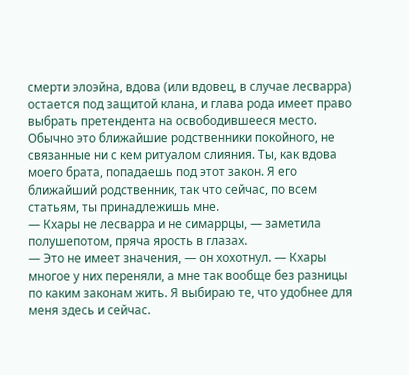смерти элоэйна, вдова (или вдовец, в случае лесварра) остается под защитой клана, и глава рода имеет право выбрать претендента на освободившееся место. Обычно это ближайшие родственники покойного, не связанные ни с кем ритуалом слияния. Ты, как вдова моего брата, попадаешь под этот закон. Я его ближайший родственник, так что сейчас, по всем статьям, ты принадлежишь мне.
— Кхары не лесварра и не симаррцы, — заметила полушепотом, пряча ярость в глазах.
— Это не имеет значения, — он хохотнул. — Кхары многое у них переняли, а мне так вообще без разницы по каким законам жить. Я выбираю те, что удобнее для меня здесь и сейчас.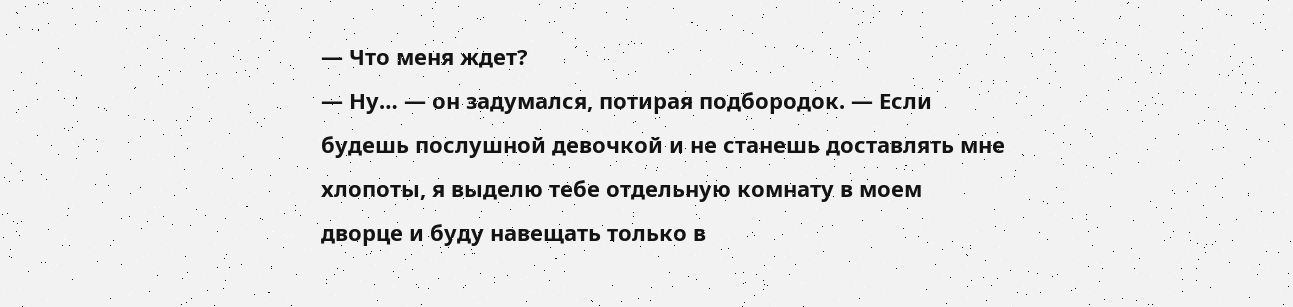— Что меня ждет?
— Ну… — он задумался, потирая подбородок. — Если будешь послушной девочкой и не станешь доставлять мне хлопоты, я выделю тебе отдельную комнату в моем дворце и буду навещать только в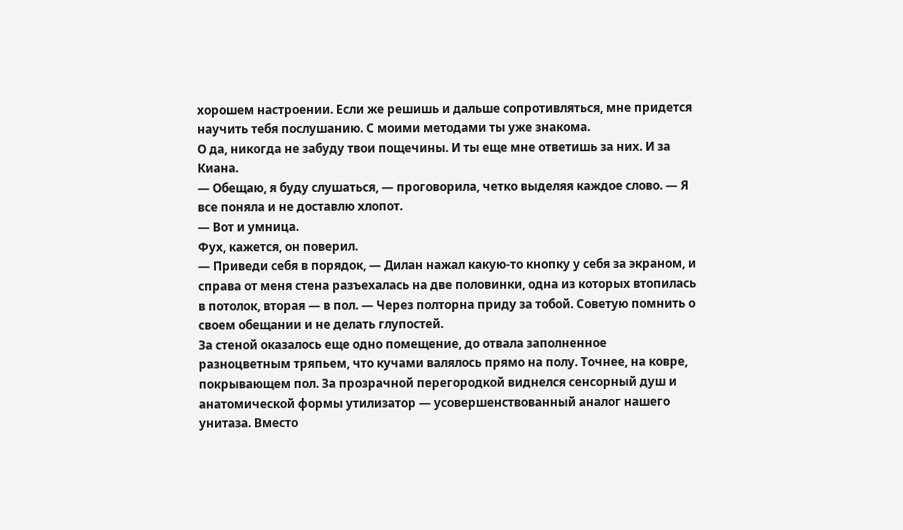хорошем настроении. Если же решишь и дальше сопротивляться, мне придется научить тебя послушанию. С моими методами ты уже знакома.
О да, никогда не забуду твои пощечины. И ты еще мне ответишь за них. И за Киана.
— Обещаю, я буду слушаться, — проговорила, четко выделяя каждое слово. — Я все поняла и не доставлю хлопот.
— Вот и умница.
Фух, кажется, он поверил.
— Приведи себя в порядок, — Дилан нажал какую-то кнопку у себя за экраном, и справа от меня стена разъехалась на две половинки, одна из которых втопилась в потолок, вторая — в пол. — Через полторна приду за тобой. Советую помнить о своем обещании и не делать глупостей.
За стеной оказалось еще одно помещение, до отвала заполненное разноцветным тряпьем, что кучами валялось прямо на полу. Точнее, на ковре, покрывающем пол. За прозрачной перегородкой виднелся сенсорный душ и анатомической формы утилизатор — усовершенствованный аналог нашего унитаза. Вместо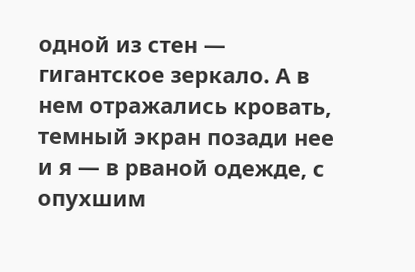одной из стен — гигантское зеркало. А в нем отражались кровать, темный экран позади нее и я — в рваной одежде, с опухшим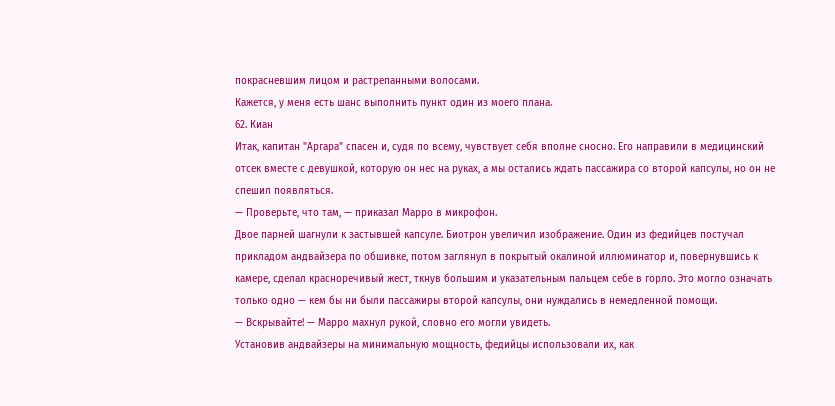покрасневшим лицом и растрепанными волосами.
Кажется, у меня есть шанс выполнить пункт один из моего плана.
62. Киан
Итак, капитан "Аргара" спасен и, судя по всему, чувствует себя вполне сносно. Его направили в медицинский отсек вместе с девушкой, которую он нес на руках, а мы остались ждать пассажира со второй капсулы, но он не спешил появляться.
— Проверьте, что там, — приказал Марро в микрофон.
Двое парней шагнули к застывшей капсуле. Биотрон увеличил изображение. Один из федийцев постучал прикладом андвайзера по обшивке, потом заглянул в покрытый окалиной иллюминатор и, повернувшись к камере, сделал красноречивый жест, ткнув большим и указательным пальцем себе в горло. Это могло означать только одно — кем бы ни были пассажиры второй капсулы, они нуждались в немедленной помощи.
— Вскрывайте! — Марро махнул рукой, словно его могли увидеть.
Установив андвайзеры на минимальную мощность, федийцы использовали их, как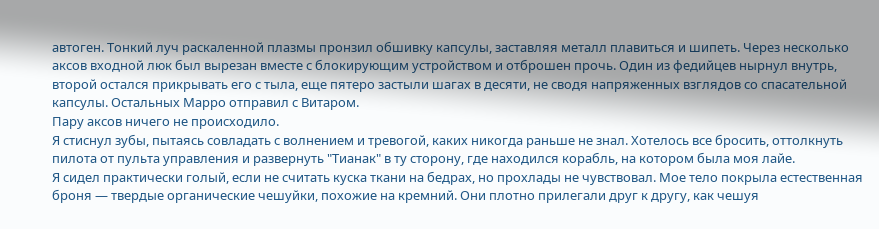автоген. Тонкий луч раскаленной плазмы пронзил обшивку капсулы, заставляя металл плавиться и шипеть. Через несколько аксов входной люк был вырезан вместе с блокирующим устройством и отброшен прочь. Один из федийцев нырнул внутрь, второй остался прикрывать его с тыла, еще пятеро застыли шагах в десяти, не сводя напряженных взглядов со спасательной капсулы. Остальных Марро отправил с Витаром.
Пару аксов ничего не происходило.
Я стиснул зубы, пытаясь совладать с волнением и тревогой, каких никогда раньше не знал. Хотелось все бросить, оттолкнуть пилота от пульта управления и развернуть "Тианак" в ту сторону, где находился корабль, на котором была моя лайе.
Я сидел практически голый, если не считать куска ткани на бедрах, но прохлады не чувствовал. Мое тело покрыла естественная броня — твердые органические чешуйки, похожие на кремний. Они плотно прилегали друг к другу, как чешуя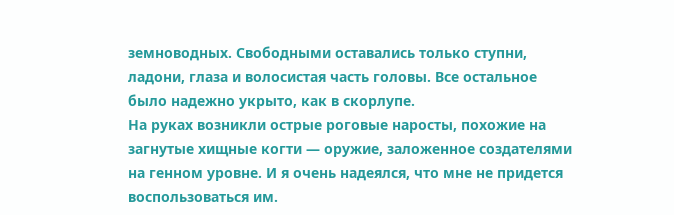земноводных. Свободными оставались только ступни, ладони, глаза и волосистая часть головы. Все остальное было надежно укрыто, как в скорлупе.
На руках возникли острые роговые наросты, похожие на загнутые хищные когти — оружие, заложенное создателями на генном уровне. И я очень надеялся, что мне не придется воспользоваться им.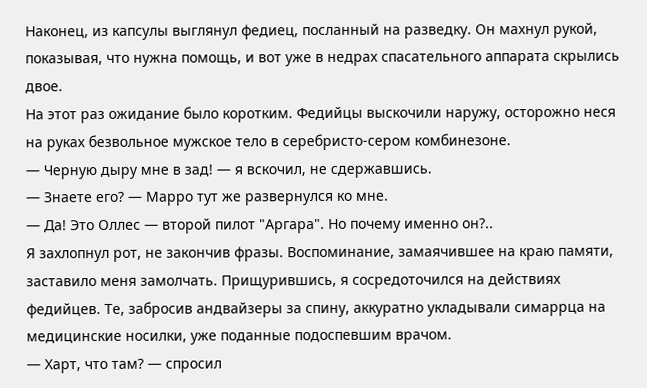Наконец, из капсулы выглянул федиец, посланный на разведку. Он махнул рукой, показывая, что нужна помощь, и вот уже в недрах спасательного аппарата скрылись двое.
На этот раз ожидание было коротким. Федийцы выскочили наружу, осторожно неся на руках безвольное мужское тело в серебристо-сером комбинезоне.
— Черную дыру мне в зад! — я вскочил, не сдержавшись.
— Знаете его? — Марро тут же развернулся ко мне.
— Да! Это Оллес — второй пилот "Аргара". Но почему именно он?..
Я захлопнул рот, не закончив фразы. Воспоминание, замаячившее на краю памяти, заставило меня замолчать. Прищурившись, я сосредоточился на действиях федийцев. Те, забросив андвайзеры за спину, аккуратно укладывали симаррца на медицинские носилки, уже поданные подоспевшим врачом.
— Харт, что там? — спросил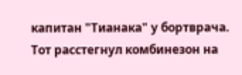капитан "Тианака" у бортврача.
Тот расстегнул комбинезон на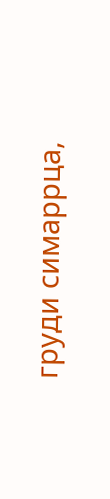груди симаррца,